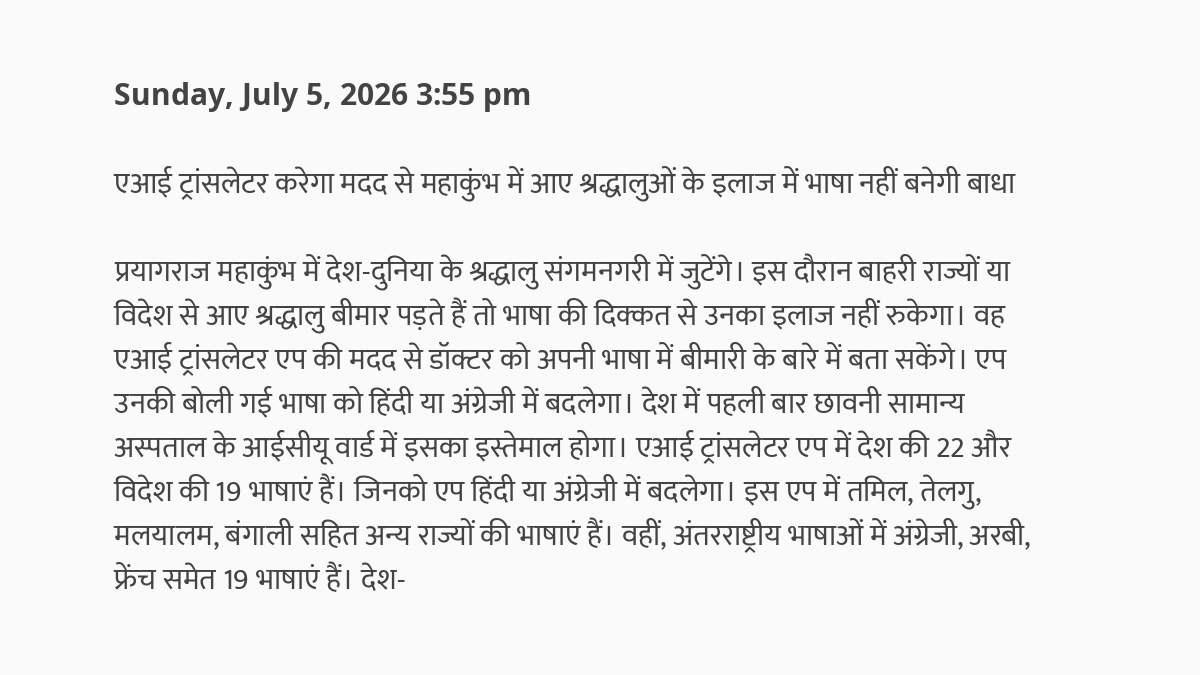Sunday, July 5, 2026 3:55 pm

एआई ट्रांसलेटर करेगा मदद से महाकुंभ में आए श्रद्धालुओं के इलाज में भाषा नहीं बनेगी बाधा

प्रयागराज महाकुंभ में देश-दुनिया के श्रद्धालु संगमनगरी में जुटेंगे। इस दौरान बाहरी राज्यों या विदेश से आए श्रद्धालु बीमार पड़ते हैं तो भाषा की दिक्कत से उनका इलाज नहीं रुकेगा। वह एआई ट्रांसलेटर एप की मदद से डॉक्टर को अपनी भाषा में बीमारी के बारे में बता सकेंगे। एप उनकी बोली गई भाषा को हिंदी या अंग्रेजी में बदलेगा। देश में पहली बार छावनी सामान्य अस्पताल के आईसीयू वार्ड में इसका इस्तेमाल होगा। एआई ट्रांसलेटर एप में देश की 22 और विदेश की 19 भाषाएं हैं। जिनको एप हिंदी या अंग्रेजी में बदलेगा। इस एप में तमिल, तेलगु, मलयालम, बंगाली सहित अन्य राज्यों की भाषाएं हैं। वहीं, अंतरराष्ट्रीय भाषाओं में अंग्रेजी, अरबी, फ्रेंच समेत 19 भाषाएं हैं। देश-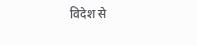विदेश से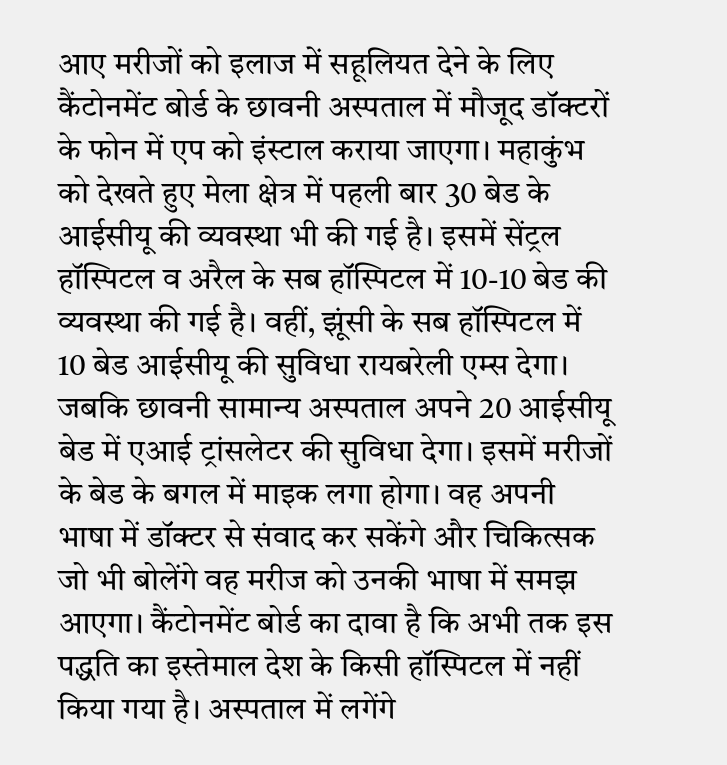आए मरीजों को इलाज में सहूलियत देने के लिए कैंटोनमेंट बोर्ड के छावनी अस्पताल में मौजूद डॉक्टरों के फोन में एप को इंस्टाल कराया जाएगा। महाकुंभ को देखते हुए मेला क्षेत्र में पहली बार 30 बेड के आईसीयू की व्यवस्था भी की गई है। इसमें सेंट्रल हॉस्पिटल व अरैल के सब हॉस्पिटल में 10-10 बेड की व्यवस्था की गई है। वहीं, झूंसी के सब हॉस्पिटल में 10 बेड आईसीयू की सुविधा रायबरेली एम्स देगा। जबकि छावनी सामान्य अस्पताल अपने 20 आईसीयू बेड में एआई ट्रांसलेटर की सुविधा देगा। इसमें मरीजों के बेड के बगल में माइक लगा होगा। वह अपनी भाषा में डॉक्टर से संवाद कर सकेंगे और चिकित्सक जो भी बोलेंगे वह मरीज को उनकी भाषा में समझ आएगा। कैंटोनमेंट बोर्ड का दावा है कि अभी तक इस पद्धति का इस्तेमाल देश के किसी हॉस्पिटल में नहीं किया गया है। अस्पताल में लगेंगे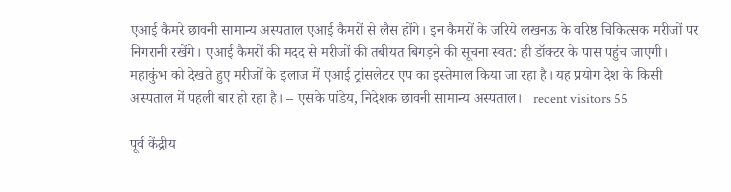एआई कैमरे छावनी सामान्य अस्पताल एआई कैमरों से लैस होंगे। इन कैमरों के जरिये लखनऊ के वरिष्ठ चिकित्सक मरीजों पर निगरानी रखेंगे। एआई कैमरों की मदद से मरीजों की तबीयत बिगड़ने की सूचना स्वत: ही डॉक्टर के पास पहुंच जाएगी। महाकुंभ को देखते हुए मरीजों के इलाज में एआई ट्रांसलेटर एप का इस्तेमाल किया जा रहा है। यह प्रयोग देश के किसी अस्पताल में पहली बार हो रहा है। – एसके पांडेय, निदेशक छावनी सामान्य अस्पताल।   recent visitors 55

पूर्व केंद्रीय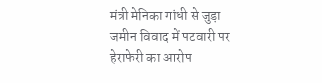मंत्री मेनिका गांधी से जुड़ा जमीन विवाद में पटवारी पर हेराफेरी का आरोप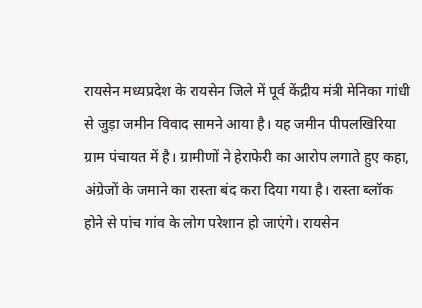रायसेन मध्यप्रदेश के रायसेन जिले में पूर्व केंद्रीय मंत्री मेनिका गांधी से जुड़ा जमीन विवाद सामने आया है। यह जमीन पीपलखिरिया ग्राम पंचायत में है। ग्रामीणों ने हेराफेरी का आरोप लगाते हुए कहा, अंग्रेजों के जमाने का रास्ता बंद करा दिया गया है। रास्ता ब्लॉक होने से पांच गांव के लोग परेशान हो जाएंगे। रायसेन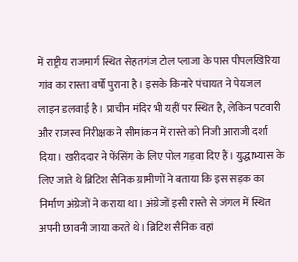में राष्ट्रीय राजमार्ग स्थित सेहतगंज टोल प्लाजा के पास पीपलखिरिया गांव का रास्ता वर्षों पुराना है। इसके किनारे पंचायत ने पेयजल लाइन डलवाई है। प्राचीन मंदिर भी यहीं पर स्थित है, लेकिन पटवारी और राजस्व निरीक्षक ने सीमांकन में रास्ते को निजी आराजी दर्शा दिया। खरीददार ने फेंसिंग के लिए पोल गड़वा दिए हैं। युद्धाभ्यास के लिए जाते थे ब्रिटिश सैनिक ग्रामीणों ने बताया कि इस सड़क का निर्माण अंग्रेजों ने कराया था। अंग्रेजों इसी रास्ते से जंगल में स्थित अपनी छावनी जाया करते थे। ब्रिटिश सैनिक वहां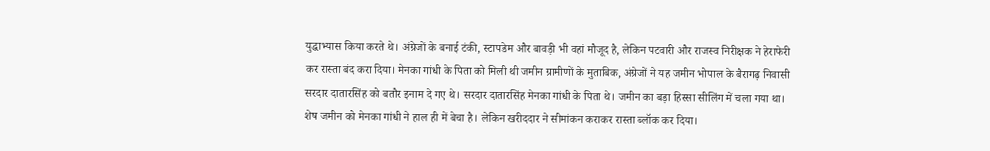युद्धाभ्यास किया करते थे। अंग्रेजों के बनाई टंकी, स्टापडेम और बावड़ी भी वहां मौजूद है, लेकिन पटवारी और राजस्व निरीक्षक ने हेराफेरी कर रास्ता बंद करा दिया। मेनका गांधी के पिता को मिली थी जमीन ग्रामीणों के मुताबिक, अंग्रेजों ने यह जमीन भोपाल के बैरागढ़ निवासी सरदार दातारसिंह को बतौर इनाम दे गए थे। सरदार दातारसिंह मेनका गांधी के पिता थे। जमीन का बड़ा हिस्सा सीलिंग में चला गया था। शेष जमीन को मेनका गांधी ने हाल ही में बेचा है। लेकिन खरीददार ने सीमांकन कराकर रास्ता ब्लॉक कर दिया।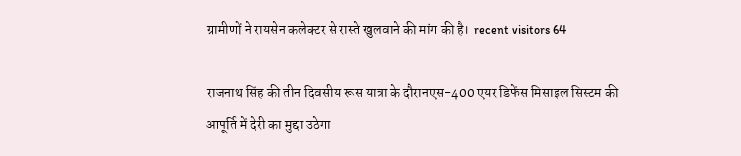ग्रामीणों ने रायसेन कलेक्टर से रास्ते खुलवाने की मांग की है।  recent visitors 64

राजनाथ सिंह की तीन दिवसीय रूस यात्रा के दौरानएस-400 एयर डिफेंस मिसाइल सिस्टम की आपूर्ति में देरी का मुद्दा उठेगा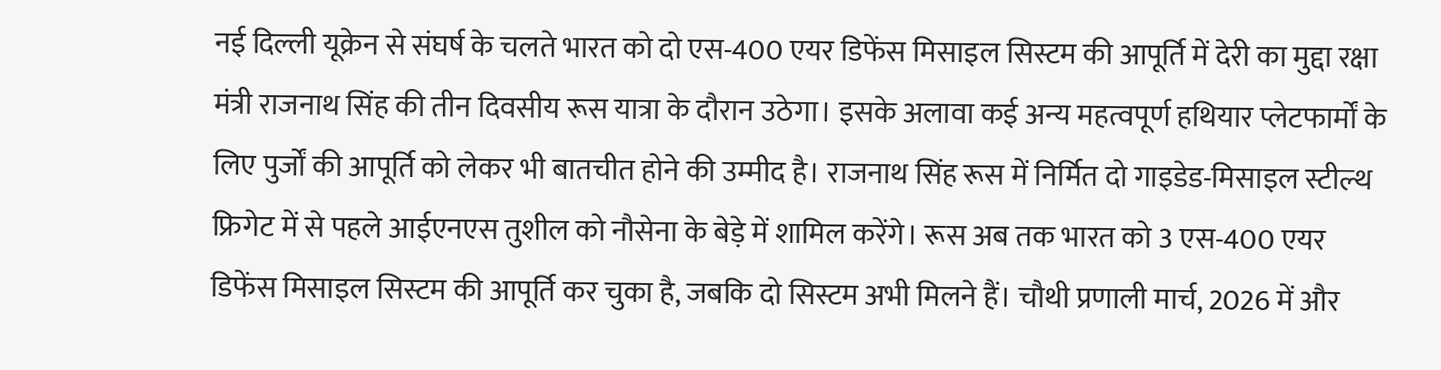नई दिल्ली यूक्रेन से संघर्ष के चलते भारत को दो एस-400 एयर डिफेंस मिसाइल सिस्टम की आपूर्ति में देरी का मुद्दा रक्षा मंत्री राजनाथ सिंह की तीन दिवसीय रूस यात्रा के दौरान उठेगा। इसके अलावा कई अन्य महत्वपूर्ण हथियार प्लेटफार्मों के लिए पुर्जों की आपूर्ति को लेकर भी बातचीत होने की उम्मीद है। राजनाथ सिंह रूस में निर्मित दो गाइडेड-मिसाइल स्टील्थ फ्रिगेट में से पहले आईएनएस तुशील को नौसेना के बेड़े में शामिल करेंगे। रूस अब तक भारत को 3 एस-400 एयर डिफेंस मिसाइल सिस्टम की आपूर्ति कर चुका है, जबकि दो सिस्टम अभी मिलने हैं। चौथी प्रणाली मार्च, 2026 में और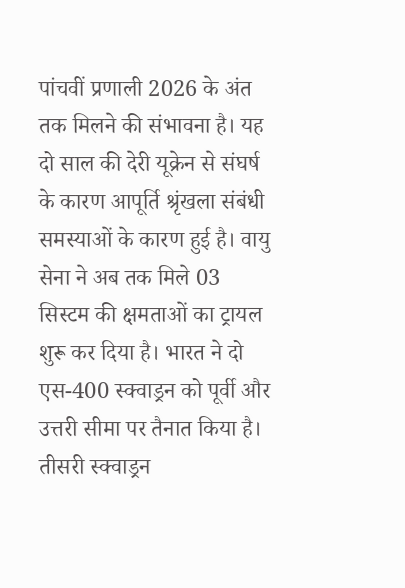पांचवीं प्रणाली 2026 के अंत तक मिलने की संभावना है। यह दो साल की देरी यूक्रेन से संघर्ष के कारण आपूर्ति श्रृंखला संबंधी समस्याओं के कारण हुई है। वायु सेना ने अब तक मिले 03 सिस्टम की क्षमताओं का ट्रायल शुरू कर दिया है। भारत ने दो एस-400 स्क्वाड्रन को पूर्वी और उत्तरी सीमा पर तैनात किया है। तीसरी स्क्वाड्रन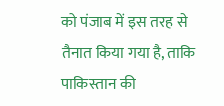को पंजाब में इस तरह से तैनात किया गया है, ताकि पाकिस्तान की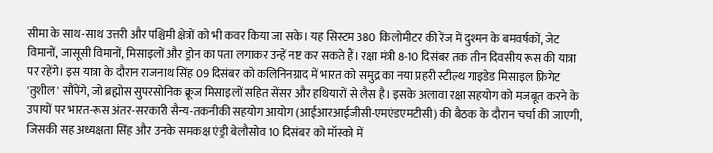सीमा के साथ-साथ उत्तरी और पश्चिमी क्षेत्रों को भी कवर किया जा सके। यह सिस्टम 380 किलोमीटर की रेंज में दुश्मन के बमवर्षकों, जेट विमानों, जासूसी विमानों, मिसाइलों और ड्रोन का पता लगाकर उन्हें नष्ट कर सकते हैं। रक्षा मंत्री 8-10 दिसंबर तक तीन दिवसीय रूस की यात्रा पर रहेंगे। इस यात्रा के दौरान राजनाथ सिंह 09 दिसंबर को कलिनिनग्राद में भारत को समुद्र का नया प्रहरी स्टील्थ गाइडेड मिसाइल फ्रिगेट 'तुशील' सौंपेंगे, जो ब्रह्मोस सुपरसोनिक क्रूज मिसाइलों सहित सेंसर और हथियारों से लैस है। इसके अलावा रक्षा सहयोग को मजबूत करने के उपायों पर भारत-रूस अंतर-सरकारी सैन्य-तकनीकी सहयोग आयोग (आईआरआईजीसी-एमएंडएमटीसी) की बैठक के दौरान चर्चा की जाएगी, जिसकी सह अध्यक्षता सिंह और उनके समकक्ष एंड्री बेलौसोव 10 दिसंबर को मॉस्को में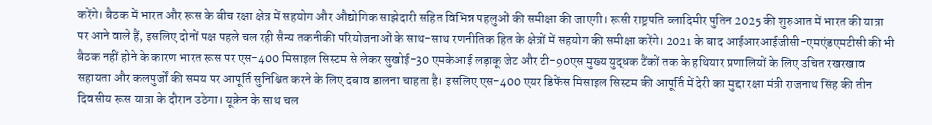करेंगे। बैठक में भारत और रूस के बीच रक्षा क्षेत्र में सहयोग और औद्योगिक साझेदारी सहित विभिन्न पहलुओं की समीक्षा की जाएगी। रूसी राष्ट्रपति व्लादिमीर पुतिन 2025 की शुरुआत में भारत की यात्रा पर आने वाले हैं, इसलिए दोनों पक्ष पहले चल रही सैन्य तकनीकी परियोजनाओं के साथ-साथ रणनीतिक हित के क्षेत्रों में सहयोग की समीक्षा करेंगे। 2021 के बाद आईआरआईजीसी-एमएंडएमटीसी की भी बैठक नहीं होने के कारण भारत रूस पर एस-400 मिसाइल सिस्टम से लेकर सुखोई-30 एमकेआई लड़ाकू जेट और टी-90एस मुख्य युद्धक टैंकों तक के हथियार प्रणालियों के लिए उचित रखरखाव सहायता और कलपुर्जों की समय पर आपूर्ति सुनिश्चित करने के लिए दबाव डालना चाहता है। इसलिए एस-400 एयर डिफेंस मिसाइल सिस्टम की आपूर्ति में देरी का मुद्दा रक्षा मंत्री राजनाथ सिंह की तीन दिवसीय रूस यात्रा के दौरान उठेगा। यूक्रेन के साथ चल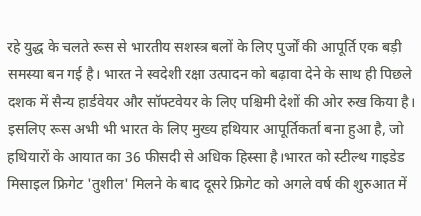रहे युद्ध के चलते रूस से भारतीय सशस्त्र बलों के लिए पुर्जों की आपूर्ति एक बड़ी समस्या बन गई है। भारत ने स्वदेशी रक्षा उत्पादन को बढ़ावा देने के साथ ही पिछले दशक में सैन्य हार्डवेयर और सॉफ्टवेयर के लिए पश्चिमी देशों की ओर रुख किया है। इसलिए रूस अभी भी भारत के लिए मुख्य हथियार आपूर्तिकर्ता बना हुआ है, जो हथियारों के आयात का 36 फीसदी से अधिक हिस्सा है।भारत को स्टील्थ गाइडेड मिसाइल फ्रिगेट 'तुशील' मिलने के बाद दूसरे फ्रिगेट को अगले वर्ष की शुरुआत में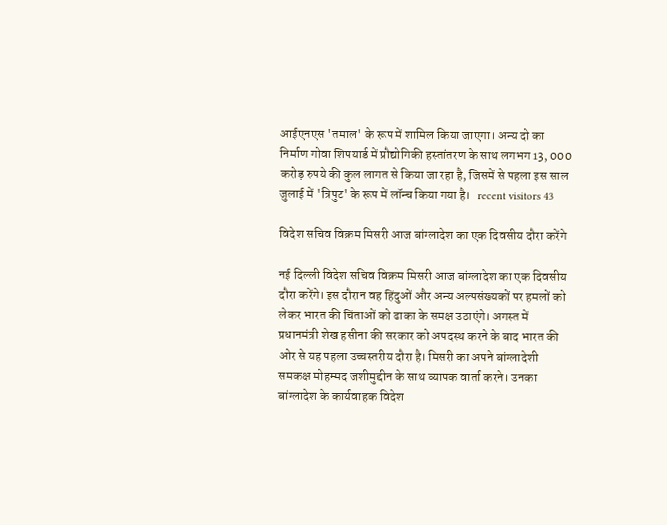आईएनएस 'तमाल' के रूप में शामिल किया जाएगा। अन्य दो का निर्माण गोवा शिपयार्ड में प्रौद्योगिकी हस्तांतरण के साथ लगभग 13, 000 करोड़ रुपये की कुल लागत से किया जा रहा है, जिसमें से पहला इस साल जुलाई में 'त्रिपुट' के रूप में लॉन्च किया गया है।   recent visitors 43

विदेश सचिव विक्रम मिसरी आज बांग्लादेश का एक दिवसीय दौरा करेंगे

नई दिल्ली विदेश सचिव विक्रम मिसरी आज बांग्लादेश का एक दिवसीय दौरा करेंगे। इस दौरान वह हिंदुओं और अन्य अल्पसंख्यकों पर हमलों को लेकर भारत की चिंताओं को ढाका के समक्ष उठाएंगे। अगस्त में प्रधानमंत्री शेख हसीना की सरकार को अपदस्थ करने के बाद भारत की ओर से यह पहला उच्चस्तरीय दौरा है। मिसरी का अपने बांग्लादेशी समकक्ष मोहम्मद जशीमुद्दीन के साथ व्यापक वार्ता करने। उनका बांग्लादेश के कार्यवाहक विदेश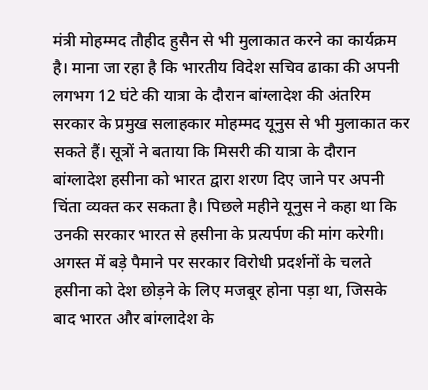मंत्री मोहम्मद तौहीद हुसैन से भी मुलाकात करने का कार्यक्रम है। माना जा रहा है कि भारतीय विदेश सचिव ढाका की अपनी लगभग 12 घंटे की यात्रा के दौरान बांग्लादेश की अंतरिम सरकार के प्रमुख सलाहकार मोहम्मद यूनुस से भी मुलाकात कर सकते हैं। सूत्रों ने बताया कि मिसरी की यात्रा के दौरान बांग्लादेश हसीना को भारत द्वारा शरण दिए जाने पर अपनी चिंता व्यक्त कर सकता है। पिछले महीने यूनुस ने कहा था कि उनकी सरकार भारत से हसीना के प्रत्यर्पण की मांग करेगी। अगस्त में बड़े पैमाने पर सरकार विरोधी प्रदर्शनों के चलते हसीना को देश छोड़ने के लिए मजबूर होना पड़ा था, जिसके बाद भारत और बांग्लादेश के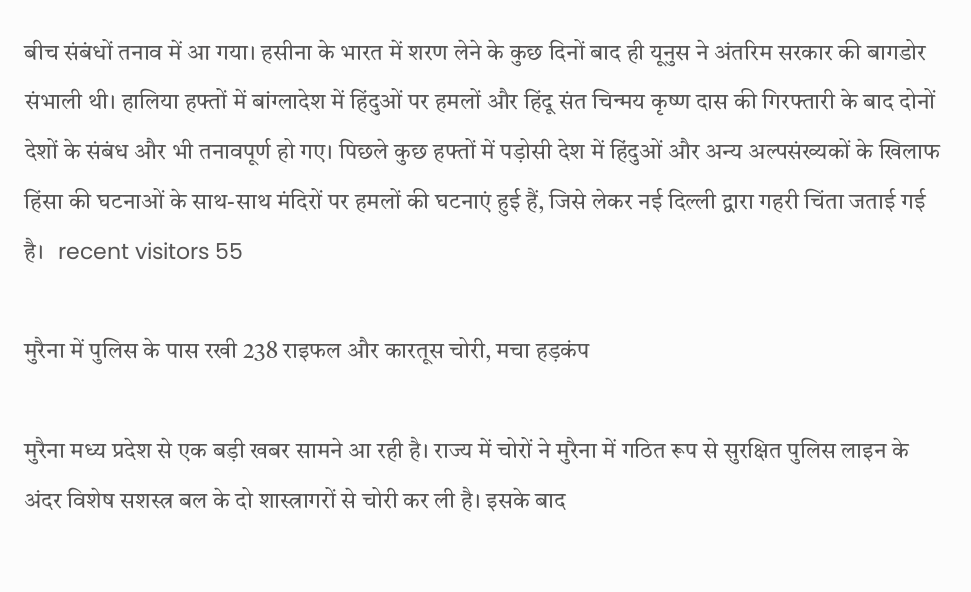बीच संबंधों तनाव में आ गया। हसीना के भारत में शरण लेने के कुछ दिनों बाद ही यूनुस ने अंतरिम सरकार की बागडोर संभाली थी। हालिया हफ्तों में बांग्लादेश में हिंदुओं पर हमलों और हिंदू संत चिन्मय कृष्ण दास की गिरफ्तारी के बाद दोनों देशों के संबंध और भी तनावपूर्ण हो गए। पिछले कुछ हफ्तों में पड़ोसी देश में हिंदुओं और अन्य अल्पसंख्यकों के खिलाफ हिंसा की घटनाओं के साथ-साथ मंदिरों पर हमलों की घटनाएं हुई हैं, जिसे लेकर नई दिल्ली द्वारा गहरी चिंता जताई गई है।   recent visitors 55

मुरैना में पुलिस के पास रखी 238 राइफल और कारतूस चोरी, मचा हड़कंप

मुरैना मध्य प्रदेश से एक बड़ी खबर सामने आ रही है। राज्य में चोरों ने मुरैना में गठित रूप से सुरक्षित पुलिस लाइन के अंदर विशेष सशस्त्र बल के दो शास्त्रागरों से चोरी कर ली है। इसके बाद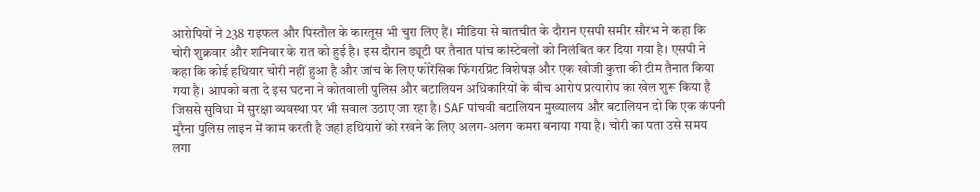आरोपियों ने 238 राइफल और पिस्तौल के कारतूस भी चुरा लिए हैं। मीडिया से बातचीत के दौरान एसपी समीर सौरभ ने कहा कि चोरी शुक्रवार और शनिवार के रात को हुई है। इस दौरान ड्यूटी पर तैनात पांच कांस्टेबलों को निलंबित कर दिया गया है। एसपी ने कहा कि कोई हथियार चोरी नहीं हुआ है और जांच के लिए फोरेंसिक फिंगरप्रिंट विशेषज्ञ और एक खोजी कुत्ता की टीम तैनात किया गया है। आपको बता दे इस घटना ने कोतवाली पुलिस और बटालियन अधिकारियों के बीच आरोप प्रत्यारोप का खेल शुरू किया है जिससे सुविधा में सुरक्षा व्यवस्था पर भी सवाल उठाए जा रहा है। SAF पांचवी बटालियन मुख्यालय और बटालियन दो कि एक कंपनी मुरैना पुलिस लाइन में काम करती है जहां हथियारों को रखने के लिए अलग-अलग कमरा बनाया गया है। चोरी का पता उसे समय लगा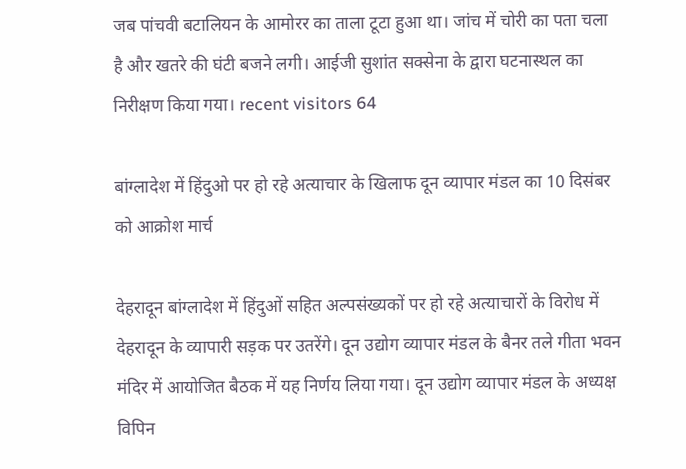जब पांचवी बटालियन के आमोरर का ताला टूटा हुआ था। जांच में चोरी का पता चला है और खतरे की घंटी बजने लगी। आईजी सुशांत सक्सेना के द्वारा घटनास्थल का निरीक्षण किया गया। recent visitors 64

बांग्लादेश में हिंदुओ पर हो रहे अत्याचार के खिलाफ दून व्यापार मंडल का 10 दिसंबर को आक्रोश मार्च

देहरादून बांग्लादेश में हिंदुओं सहित अल्पसंख्यकों पर हो रहे अत्याचारों के विरोध में देहरादून के व्यापारी सड़क पर उतरेंगे। दून उद्योग व्यापार मंडल के बैनर तले गीता भवन मंदिर में आयोजित बैठक में यह निर्णय लिया गया। दून उद्योग व्यापार मंडल के अध्यक्ष विपिन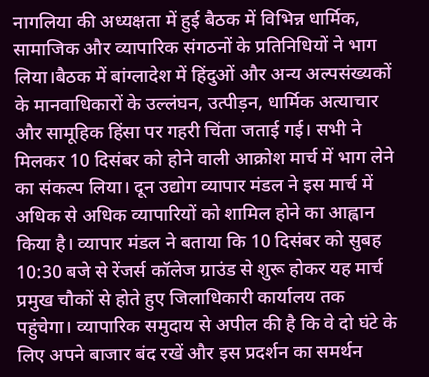नागलिया की अध्यक्षता में हुई बैठक में विभिन्न धार्मिक, सामाजिक और व्यापारिक संगठनों के प्रतिनिधियों ने भाग लिया।बैठक में बांग्लादेश में हिंदुओं और अन्य अल्पसंख्यकों के मानवाधिकारों के उल्लंघन, उत्पीड़न, धार्मिक अत्याचार और सामूहिक हिंसा पर गहरी चिंता जताई गई। सभी ने मिलकर 10 दिसंबर को होने वाली आक्रोश मार्च में भाग लेने का संकल्प लिया। दून उद्योग व्यापार मंडल ने इस मार्च में अधिक से अधिक व्यापारियों को शामिल होने का आह्वान किया है। व्यापार मंडल ने बताया कि 10 दिसंबर को सुबह 10:30 बजे से रेंजर्स कॉलेज ग्राउंड से शुरू होकर यह मार्च प्रमुख चौकों से होते हुए जिलाधिकारी कार्यालय तक पहुंचेगा। व्यापारिक समुदाय से अपील की है कि वे दो घंटे के लिए अपने बाजार बंद रखें और इस प्रदर्शन का समर्थन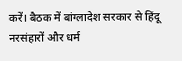करें। बैठक में बांग्लादेश सरकार से हिंदू नरसंहारों और धर्म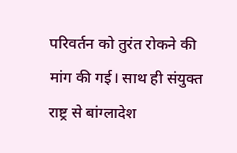परिवर्तन को तुरंत रोकने की मांग की गई। साथ ही संयुक्त राष्ट्र से बांग्लादेश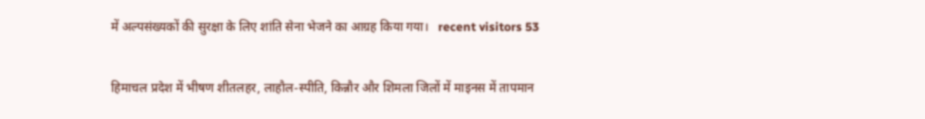में अल्पसंख्यकों की सुरक्षा के लिए शांति सेना भेजने का आग्रह किया गया।   recent visitors 53

हिमाचल प्रदेश में भीषण शीतलहर, लाहौल-स्पीति, किन्नौर और शिमला जिलों में माइनस में तापमान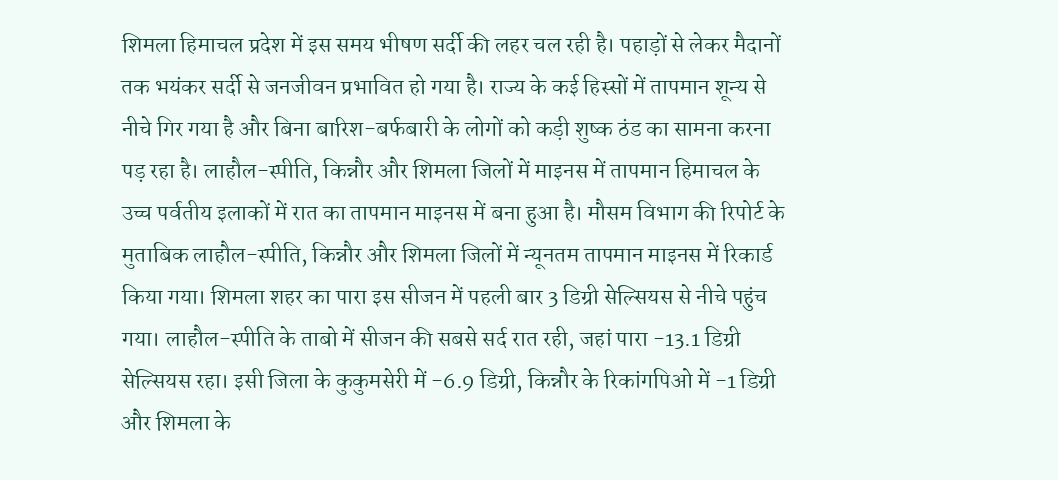शिमला हिमाचल प्रदेश में इस समय भीषण सर्दी की लहर चल रही है। पहाड़ों से लेकर मैदानों तक भयंकर सर्दी से जनजीवन प्रभावित हो गया है। राज्य के कई हिस्सों में तापमान शून्य से नीचे गिर गया है और बिना बारिश-बर्फबारी के लोगों को कड़ी शुष्क ठंड का सामना करना पड़ रहा है। लाहौल-स्पीति, किन्नौर और शिमला जिलों में माइनस में तापमान हिमाचल के उच्च पर्वतीय इलाकों में रात का तापमान माइनस में बना हुआ है। मौसम विभाग की रिपोर्ट के मुताबिक लाहौल-स्पीति, किन्नौर और शिमला जिलों में न्यूनतम तापमान माइनस में रिकार्ड किया गया। शिमला शहर का पारा इस सीजन में पहली बार 3 डिग्री सेल्सियस से नीचे पहुंच गया। लाहौल-स्पीति के ताबो में सीजन की सबसे सर्द रात रही, जहां पारा -13.1 डिग्री सेल्सियस रहा। इसी जिला के कुकुमसेरी में -6.9 डिग्री, किन्नौर के रिकांगपिओ में -1 डिग्री और शिमला के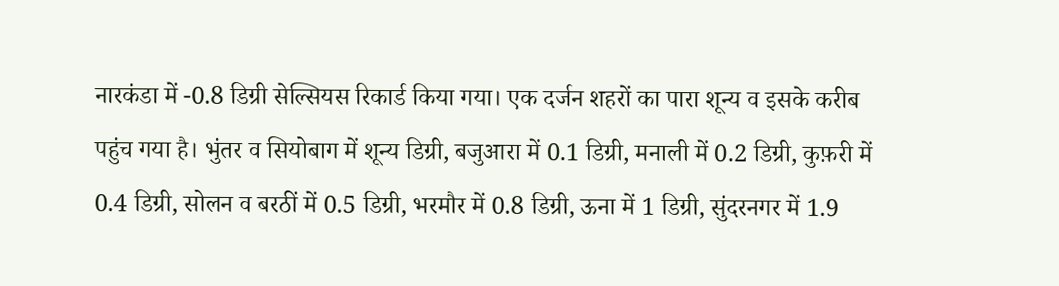नारकंडा में -0.8 डिग्री सेल्सियस रिकार्ड किया गया। एक दर्जन शहरों का पारा शून्य व इसके करीब पहुंच गया है। भुंतर व सियोबाग में शून्य डिग्री, बजुआरा में 0.1 डिग्री, मनाली में 0.2 डिग्री, कुफ़री में 0.4 डिग्री, सोलन व बरठीं में 0.5 डिग्री, भरमौर में 0.8 डिग्री, ऊना में 1 डिग्री, सुंदरनगर में 1.9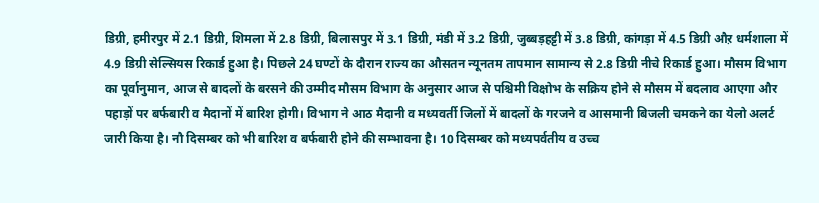डिग्री, हमीरपुर में 2.1 डिग्री, शिमला में 2.8 डिग्री, बिलासपुर में 3.1 डिग्री, मंडी में 3.2 डिग्री, जुब्बड़हट्टी में 3.8 डिग्री, कांगड़ा में 4.5 डिग्री औऱ धर्मशाला में 4.9 डिग्री सेल्सियस रिकार्ड हुआ है। पिछले 24 घण्टों के दौरान राज्य का औसतन न्यूनतम तापमान सामान्य से 2.8 डिग्री नीचे रिकार्ड हुआ। मौसम विभाग का पूर्वानुमान, आज से बादलों के बरसने की उम्मीद मौसम विभाग के अनुसार आज से पश्चिमी विक्षोभ के सक्रिय होने से मौसम में बदलाव आएगा और पहाड़ों पर बर्फबारी व मैदानों में बारिश होगी। विभाग ने आठ मैदानी व मध्यवर्ती जिलों में बादलों के गरजने व आसमानी बिजली चमकने का येलो अलर्ट जारी किया है। नौ दिसम्बर को भी बारिश व बर्फबारी होने की सम्भावना है। 10 दिसम्बर को मध्यपर्वतीय व उच्च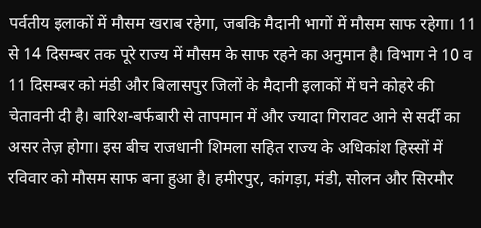पर्वतीय इलाकों में मौसम खराब रहेगा, जबकि मैदानी भागों में मौसम साफ रहेगा। 11 से 14 दिसम्बर तक पूरे राज्य में मौसम के साफ रहने का अनुमान है। विभाग ने 10 व 11 दिसम्बर को मंडी और बिलासपुर जिलों के मैदानी इलाकों में घने कोहरे की चेतावनी दी है। बारिश-बर्फबारी से तापमान में और ज्यादा गिरावट आने से सर्दी का असर तेज़ होगा। इस बीच राजधानी शिमला सहित राज्य के अधिकांश हिस्सों में रविवार को मौसम साफ बना हुआ है। हमीरपुर, कांगड़ा, मंडी, सोलन और सिरमौर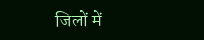जिलों में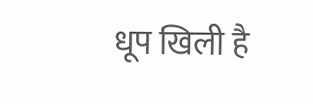धूप खिली है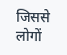जिससे लोगों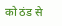को ठंड से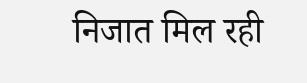निजात मिल रही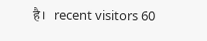है।   recent visitors 60